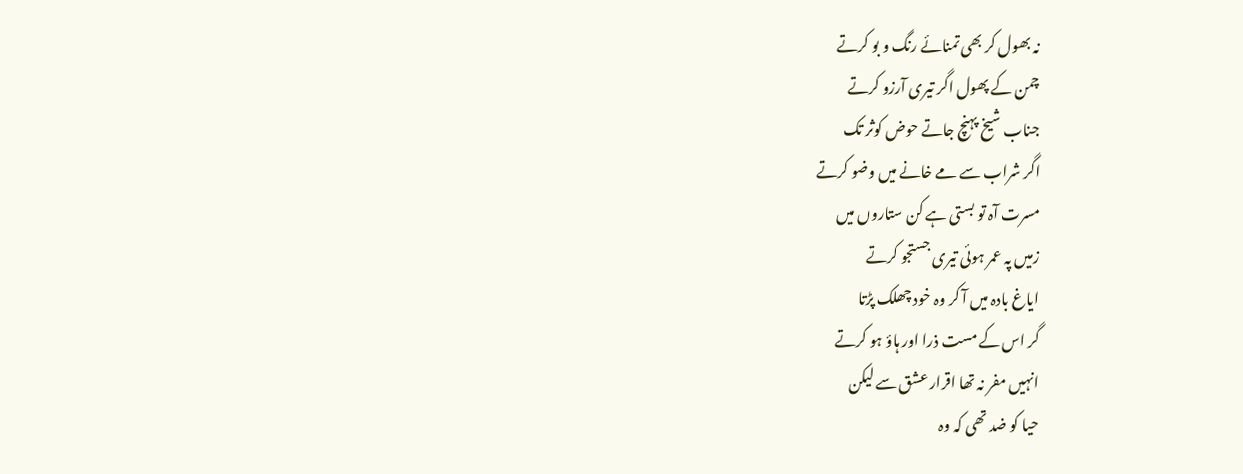نہ بھول کر بھی تمنائے رنگ و بو کرتے
چمن کے پھول اگر تیری آرزو کرتے
جناب شیخ پہنچ جاتے حوض کوثر تک
اگر شراب سے مے خانے میں وضو کرتے
مسرت آہ تو بستی ہے کن ستاروں میں
زمیں پہ عمر ہوئی تیری جستجو کرتے
ایاغ بادہ میں آ کر وہ خود چھلک پڑتا
گر اس کے مست ذرا اور ہاؤ ہو کرتے
انہیں مفر نہ تھا اقرار عشق سے لیکن
حیا کو ضد تھی کہ وہ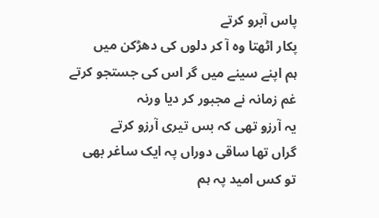پاس آبرو کرتے
پکار اٹھتا وہ آ کر دلوں کی دھڑکن میں
ہم اپنے سینے میں گر اس کی جستجو کرتے
غم زمانہ نے مجبور کر دیا ورنہ
یہ آرزو تھی کہ بس تیری آرزو کرتے
گراں تھا ساقی دوراں پہ ایک ساغر بھی
تو کس امید پہ ہم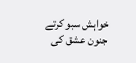خواہش سبو کرتے
جنون عشق کی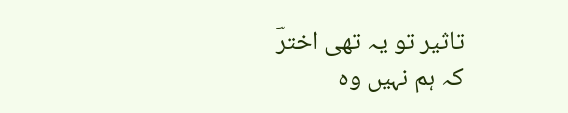تاثیر تو یہ تھی اخترؔ
کہ ہم نہیں وہ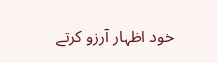خود اظہار آرزو کرتے